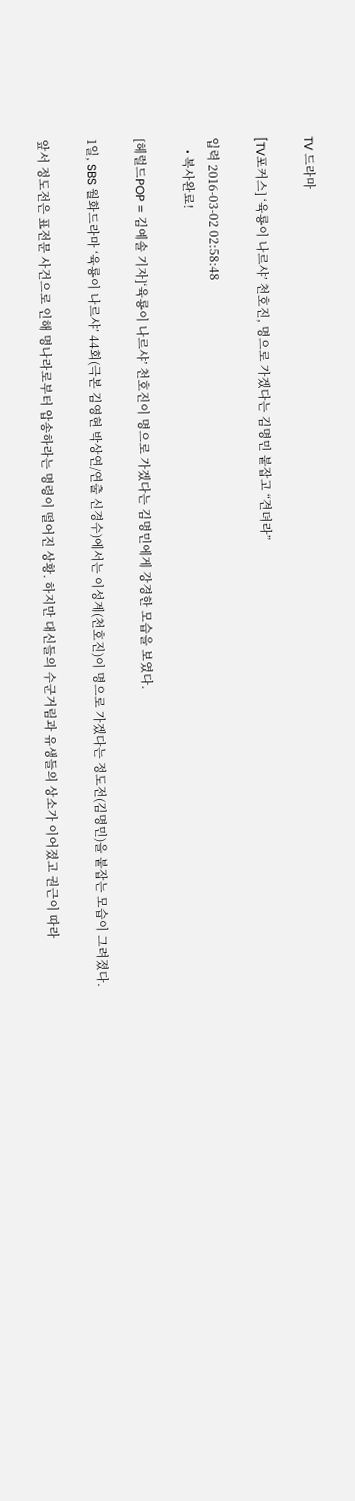TV 드라마

[TV포커스] ‘육룡이 나르샤’ 천호진, 명으로 가겠다는 김명민 붙잡고 “견뎌라”

입력 2016-03-02 02:58:48
    • 복사완료!

[헤럴드POP = 김예솔 기자]‘육룡이 나르샤’ 천호진이 명으로 가겠다는 김명민에게 강경한 모습을 보였다.

1일, SBS 월화드라마 ‘육룡이 나르샤’ 44회(극본 김영현 박상연/연출 신경수)에서는 이성계(천호진)이 명으로 가겠다는 정도전(김명민)을 붙잡는 모습이 그려졌다.

앞서 정도전은 표전문 사건으로 인해 명나라로부터 압송하라는 명령이 떨어진 상황. 하지만 대신들의 수군거림과 유생들의 상소가 이어졌고 권근이 따라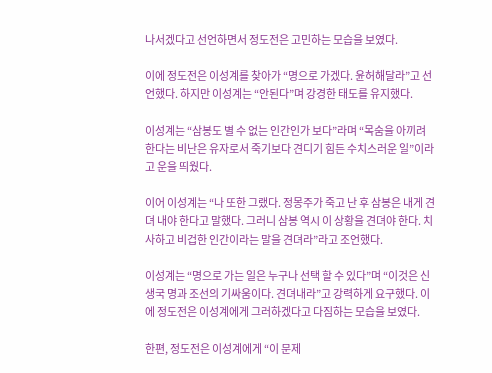나서겠다고 선언하면서 정도전은 고민하는 모습을 보였다.

이에 정도전은 이성계를 찾아가 “명으로 가겠다. 윤허해달라”고 선언했다. 하지만 이성계는 “안된다”며 강경한 태도를 유지했다.

이성계는 “삼봉도 별 수 없는 인간인가 보다”라며 “목숨을 아끼려 한다는 비난은 유자로서 죽기보다 견디기 힘든 수치스러운 일”이라고 운을 띄웠다.

이어 이성계는 “나 또한 그랬다. 정몽주가 죽고 난 후 삼봉은 내게 견뎌 내야 한다고 말했다. 그러니 삼봉 역시 이 상황을 견뎌야 한다. 치사하고 비겁한 인간이라는 말을 견뎌라”라고 조언했다.

이성계는 “명으로 가는 일은 누구나 선택 할 수 있다”며 “이것은 신생국 명과 조선의 기싸움이다. 견뎌내라”고 강력하게 요구했다. 이에 정도전은 이성계에게 그러하겠다고 다짐하는 모습을 보였다.

한편, 정도전은 이성계에게 “이 문제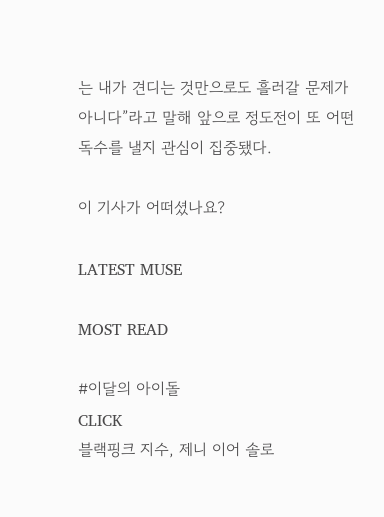는 내가 견디는 것만으로도 흘러갈 문제가 아니다”라고 말해 앞으로 정도전이 또 어떤 독수를 낼지 관심이 집중됐다.

이 기사가 어떠셨나요?

LATEST MUSE

MOST READ

#이달의 아이돌
CLICK
블랙핑크 지수, 제니 이어 솔로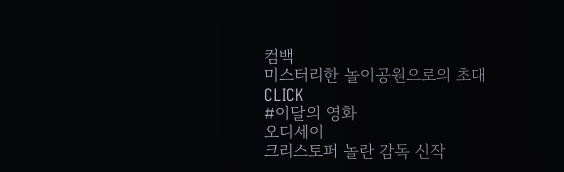컴백
미스터리한 놀이공원으로의 초대
CLICK
#이달의 영화
오디세이
크리스토퍼 놀란 감독 신작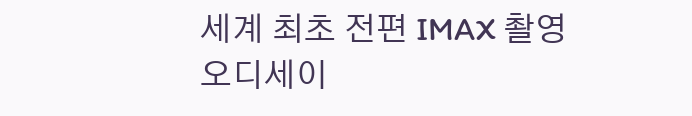세계 최초 전편 IMAX 촬영
오디세이